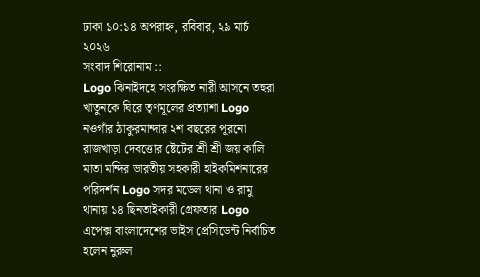ঢাকা ১০:১৪ অপরাহ্ন, রবিবার, ২৯ মার্চ ২০২৬
সংবাদ শিরোনাম ::
Logo ঝিনাইদহে সংরক্ষিত নারী আসনে তহুরা  খাতুনকে ঘিরে তৃণমূলের প্রত্যাশা Logo নওগাঁর ঠাকুরমান্দার ২শ বছরের পূরনো রাজখাড়া দেবত্তোর ষ্টেটের শ্রী শ্রী জয় কালি মাতা মন্দির ভারতীয় সহকারী হাইকমিশনারের পরিদর্শন Logo সদর মডেল থানা ও রামু থানায় ১৪ ছিনতাইকারী গ্রেফতার Logo এপেক্স বাংলাদেশের ভাইস প্রেসিডেন্ট নির্বাচিত হলেন নুরুল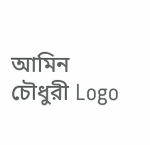আমিন চৌধুরী Logo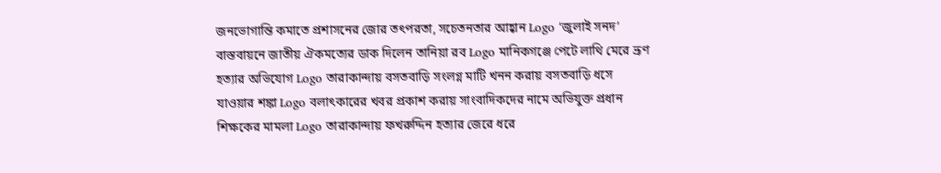জনভোগান্তি কমাতে প্রশাসনের জোর তৎপরতা, সচেতনতার আহ্বান Logo ‘জুলাই সনদ’ বাস্তবায়নে জাতীয় ঐকমত্যের ডাক দিলেন তানিয়া রব Logo মানিকগঞ্জে পেটে লাথি মেরে ভ্রূণ হত্যার অভিযোগ Logo তারাকান্দায় বসতবাড়ি সংলগ্ন মাটি খনন করায় বসতবাড়ি ধসে যাওয়ার শঙ্কা Logo বলাৎকারের খবর প্রকাশ করায় সাংবাদিকদের নামে অভিযুক্ত প্রধান শিক্ষকের মামলা Logo তারাকান্দায় ফখরুদ্দিন হত্যার জেরে ধরে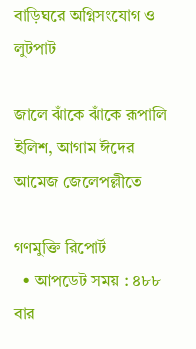বাড়িঘরে অগ্নিসংযোগ ও লুটপাট

জালে ঝাঁকে ঝাঁকে রূপালি ইলিশ, আগাম ঈদের আমেজ জেলেপল্লীতে

গণমুক্তি রিপোর্ট
  • আপডেট সময় : ৪৮৮ বার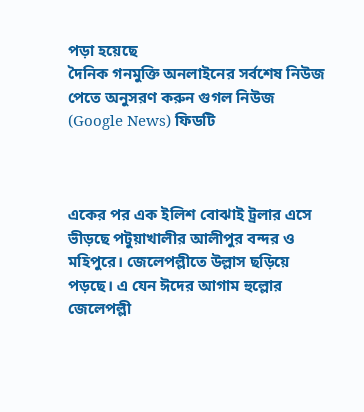পড়া হয়েছে
দৈনিক গনমুক্তি অনলাইনের সর্বশেষ নিউজ পেতে অনুসরণ করুন গুগল নিউজ (Google News) ফিডটি



একের পর এক ইলিশ বোঝাই ট্রলার এসে ভীড়ছে পটুয়াখালীর আলীপুর বন্দর ও মহিপুরে। জেলেপল্লীতে উল্লাস ছড়িয়ে পড়ছে। এ যেন ঈদের আগাম হুল্লোর জেলেপল্লী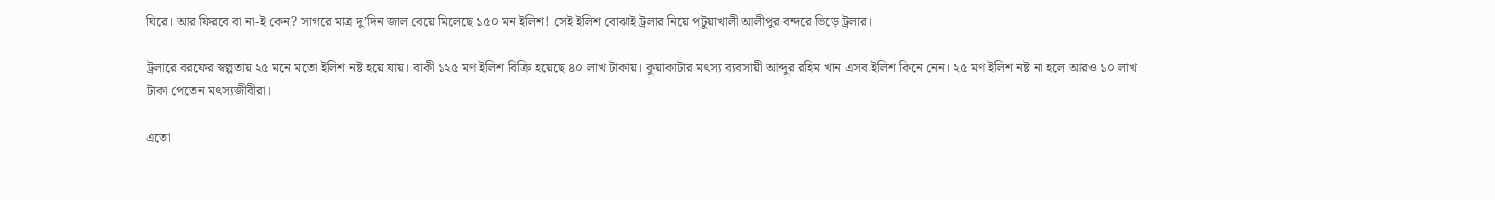ঘিরে। আর ফিরবে বা না-ই কেন? সাগরে মাত্র দু’দিন জাল বেয়ে মিলেছে ১৫০ মন ইলিশ! সেই ইলিশ বোঝাই ট্রলার নিয়ে পটুয়াখালী আলীপুর বন্দরে ভিড়ে ট্রলার।

ট্রলারে বরফের স্বল্পতায় ২৫ মনে মতো ইলিশ নষ্ট হয়ে যায়। বাকী ১২৫ মণ ইলিশ বিক্রি হয়েছে ৪০ লাখ টাকায়। কুয়াকাটার মৎস্য ব্যবসায়ী আব্দুর রহিম খান এসব ইলিশ কিনে নেন। ২৫ মণ ইলিশ নষ্ট না হলে আরও ১০ লাখ টাকা পেতেন মৎস্যজীবীরা।

এতো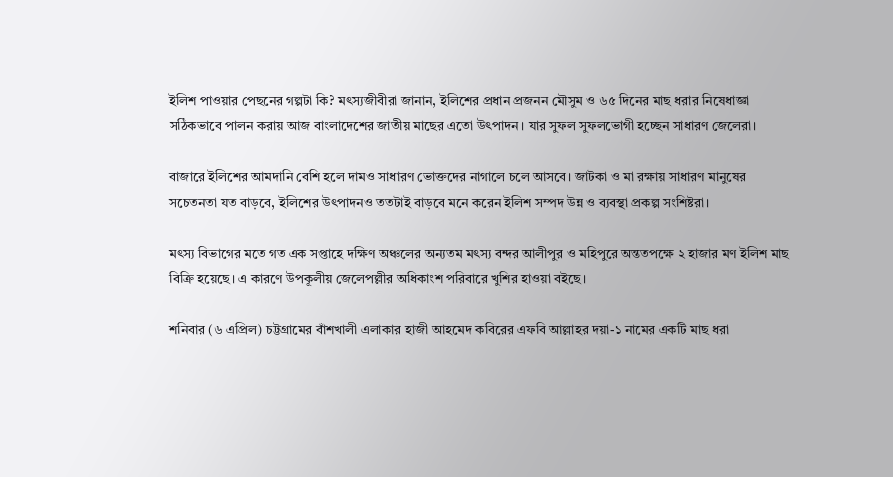ইলিশ পাওয়ার পেছনের গল্পটা কি? মৎস্যজীবীরা জানান, ইলিশের প্রধান প্রজনন মৌসুম ও ৬৫ দিনের মাছ ধরার নিষেধাজ্ঞা সঠিকভাবে পালন করায় আজ বাংলাদেশের জাতীয় মাছের এতো উৎপাদন। যার সুফল সুফলভোগী হচ্ছেন সাধারণ জেলেরা।

বাজারে ইলিশের আমদানি বেশি হলে দামও সাধারণ ভোক্তদের নাগালে চলে আসবে। জাটকা ও মা রক্ষায় সাধারণ মানুষের সচেতনতা যত বাড়বে, ইলিশের উৎপাদনও ততটাই বাড়বে মনে করেন ইলিশ সম্পদ উন্ন ও ব্যবস্থা প্রকল্প সংশিষ্টরা।

মৎস্য বিভাগের মতে গত এক সপ্তাহে দক্ষিণ অঞ্চলের অন্যতম মৎস্য বন্দর আলীপুর ও মহিপুরে অন্ততপক্ষে ২ হাজার মণ ইলিশ মাছ বিক্রি হয়েছে। এ কারণে উপকূলীয় জেলেপল্লীর অধিকাংশ পরিবারে খুশির হাওয়া বইছে।

শনিবার (৬ এপ্রিল) চট্টগ্রামের বাঁশখালী এলাকার হাজী আহমেদ কবিরের এফবি আল্লাহর দয়া-১ নামের একটি মাছ ধরা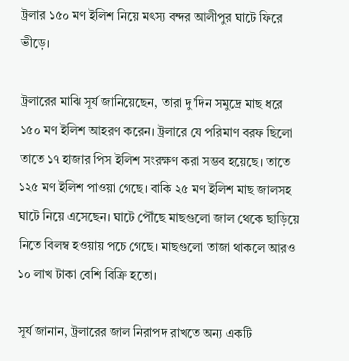ট্রলার ১৫০ মণ ইলিশ নিয়ে মৎস্য বন্দর আলীপুর ঘাটে ফিরে ভীড়ে।

ট্রলারের মাঝি সূর্য জানিয়েছেন, তারা দু’দিন সমুদ্রে মাছ ধরে ১৫০ মণ ইলিশ আহরণ করেন। ট্রলারে যে পরিমাণ বরফ ছিলো তাতে ১৭ হাজার পিস ইলিশ সংরক্ষণ করা সম্ভব হয়েছে। তাতে ১২৫ মণ ইলিশ পাওয়া গেছে। বাকি ২৫ মণ ইলিশ মাছ জালসহ ঘাটে নিয়ে এসেছেন। ঘাটে পৌঁছে মাছগুলো জাল থেকে ছাড়িয়ে নিতে বিলম্ব হওয়ায় পচে গেছে। মাছগুলো তাজা থাকলে আরও ১০ লাখ টাকা বেশি বিক্রি হতো।

সূর্য জানান, ট্রলারের জাল নিরাপদ রাখতে অন্য একটি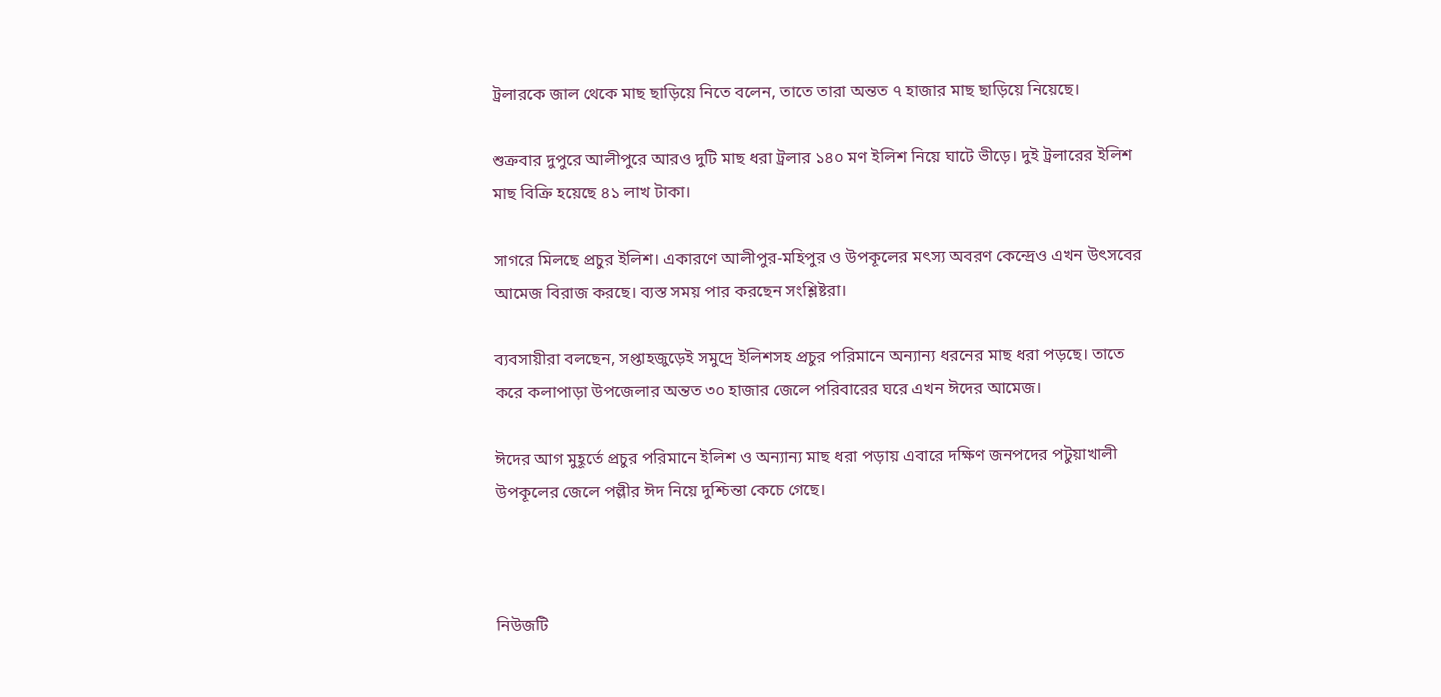ট্রলারকে জাল থেকে মাছ ছাড়িয়ে নিতে বলেন, তাতে তারা অন্তত ৭ হাজার মাছ ছাড়িয়ে নিয়েছে।

শুক্রবার দুপুরে আলীপুরে আরও দুটি মাছ ধরা ট্রলার ১৪০ মণ ইলিশ নিয়ে ঘাটে ভীড়ে। দুই ট্রলারের ইলিশ মাছ বিক্রি হয়েছে ৪১ লাখ টাকা।

সাগরে মিলছে প্রচুর ইলিশ। একারণে আলীপুর-মহিপুর ও উপকূলের মৎস্য অবরণ কেন্দ্রেও এখন উৎসবের আমেজ বিরাজ করছে। ব্যস্ত সময় পার করছেন সংশ্লিষ্টরা।

ব্যবসায়ীরা বলছেন, সপ্তাহজুড়েই সমুদ্রে ইলিশসহ প্রচুর পরিমানে অন্যান্য ধরনের মাছ ধরা পড়ছে। তাতে করে কলাপাড়া উপজেলার অন্তত ৩০ হাজার জেলে পরিবারের ঘরে এখন ঈদের আমেজ।

ঈদের আগ মুহূর্তে প্রচুর পরিমানে ইলিশ ও অন্যান্য মাছ ধরা পড়ায় এবারে দক্ষিণ জনপদের পটুয়াখালী উপকূলের জেলে পল্লীর ঈদ নিয়ে দুশ্চিন্তা কেচে গেছে।



নিউজটি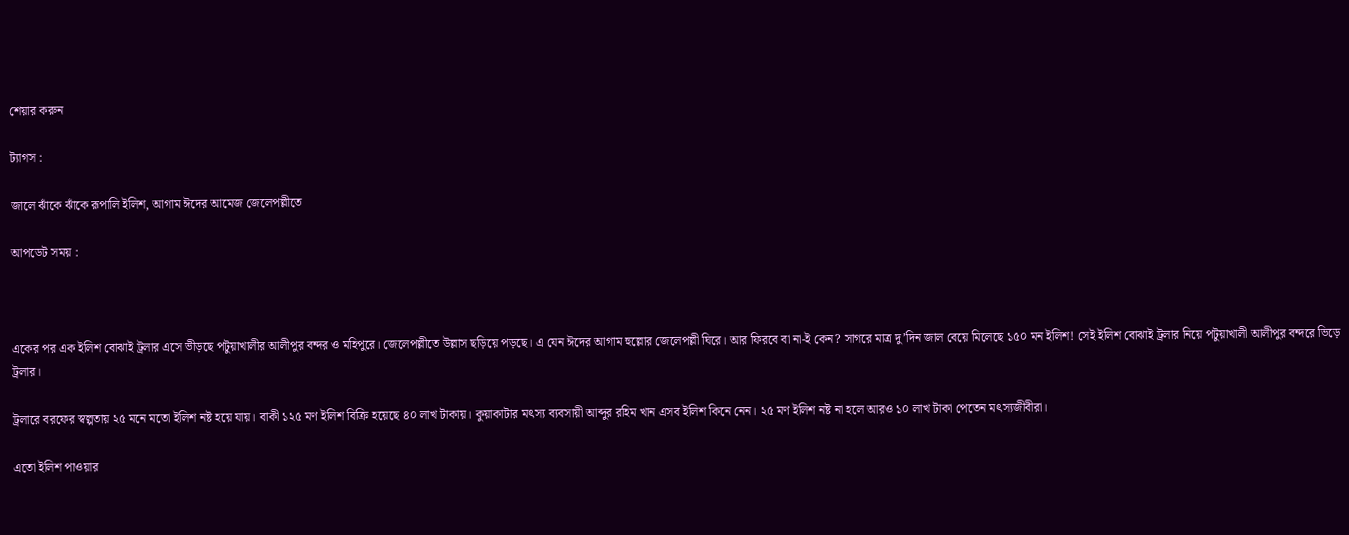শেয়ার করুন

ট্যাগস :

জালে ঝাঁকে ঝাঁকে রূপালি ইলিশ, আগাম ঈদের আমেজ জেলেপল্লীতে

আপডেট সময় :



একের পর এক ইলিশ বোঝাই ট্রলার এসে ভীড়ছে পটুয়াখালীর আলীপুর বন্দর ও মহিপুরে। জেলেপল্লীতে উল্লাস ছড়িয়ে পড়ছে। এ যেন ঈদের আগাম হুল্লোর জেলেপল্লী ঘিরে। আর ফিরবে বা না-ই কেন? সাগরে মাত্র দু’দিন জাল বেয়ে মিলেছে ১৫০ মন ইলিশ! সেই ইলিশ বোঝাই ট্রলার নিয়ে পটুয়াখালী আলীপুর বন্দরে ভিড়ে ট্রলার।

ট্রলারে বরফের স্বল্পতায় ২৫ মনে মতো ইলিশ নষ্ট হয়ে যায়। বাকী ১২৫ মণ ইলিশ বিক্রি হয়েছে ৪০ লাখ টাকায়। কুয়াকাটার মৎস্য ব্যবসায়ী আব্দুর রহিম খান এসব ইলিশ কিনে নেন। ২৫ মণ ইলিশ নষ্ট না হলে আরও ১০ লাখ টাকা পেতেন মৎস্যজীবীরা।

এতো ইলিশ পাওয়ার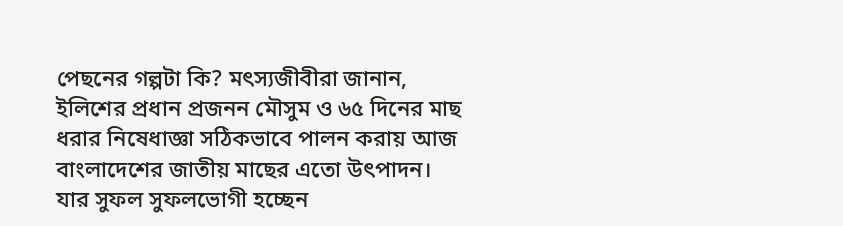পেছনের গল্পটা কি? মৎস্যজীবীরা জানান, ইলিশের প্রধান প্রজনন মৌসুম ও ৬৫ দিনের মাছ ধরার নিষেধাজ্ঞা সঠিকভাবে পালন করায় আজ বাংলাদেশের জাতীয় মাছের এতো উৎপাদন। যার সুফল সুফলভোগী হচ্ছেন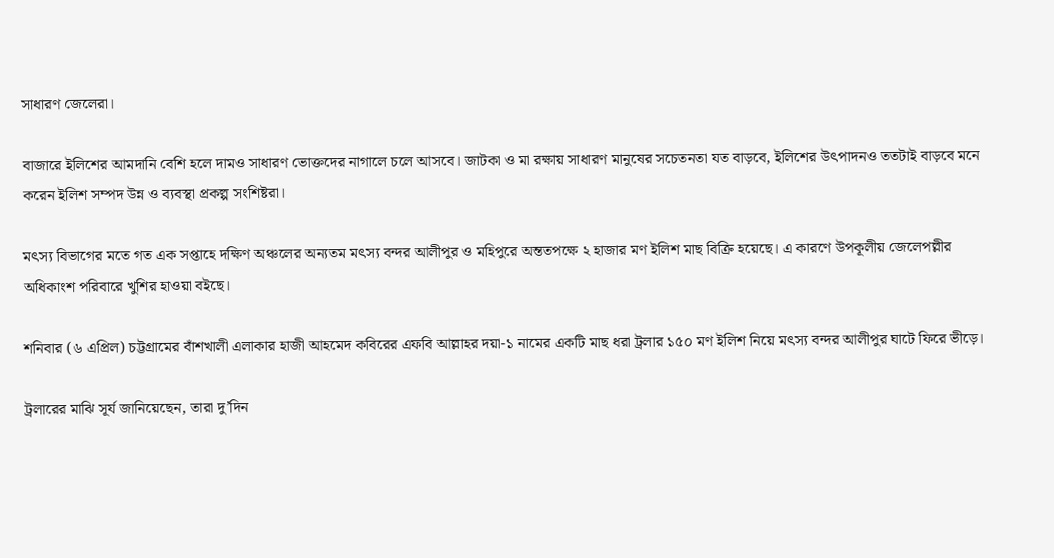সাধারণ জেলেরা।

বাজারে ইলিশের আমদানি বেশি হলে দামও সাধারণ ভোক্তদের নাগালে চলে আসবে। জাটকা ও মা রক্ষায় সাধারণ মানুষের সচেতনতা যত বাড়বে, ইলিশের উৎপাদনও ততটাই বাড়বে মনে করেন ইলিশ সম্পদ উন্ন ও ব্যবস্থা প্রকল্প সংশিষ্টরা।

মৎস্য বিভাগের মতে গত এক সপ্তাহে দক্ষিণ অঞ্চলের অন্যতম মৎস্য বন্দর আলীপুর ও মহিপুরে অন্ততপক্ষে ২ হাজার মণ ইলিশ মাছ বিক্রি হয়েছে। এ কারণে উপকূলীয় জেলেপল্লীর অধিকাংশ পরিবারে খুশির হাওয়া বইছে।

শনিবার (৬ এপ্রিল) চট্টগ্রামের বাঁশখালী এলাকার হাজী আহমেদ কবিরের এফবি আল্লাহর দয়া-১ নামের একটি মাছ ধরা ট্রলার ১৫০ মণ ইলিশ নিয়ে মৎস্য বন্দর আলীপুর ঘাটে ফিরে ভীড়ে।

ট্রলারের মাঝি সূর্য জানিয়েছেন, তারা দু’দিন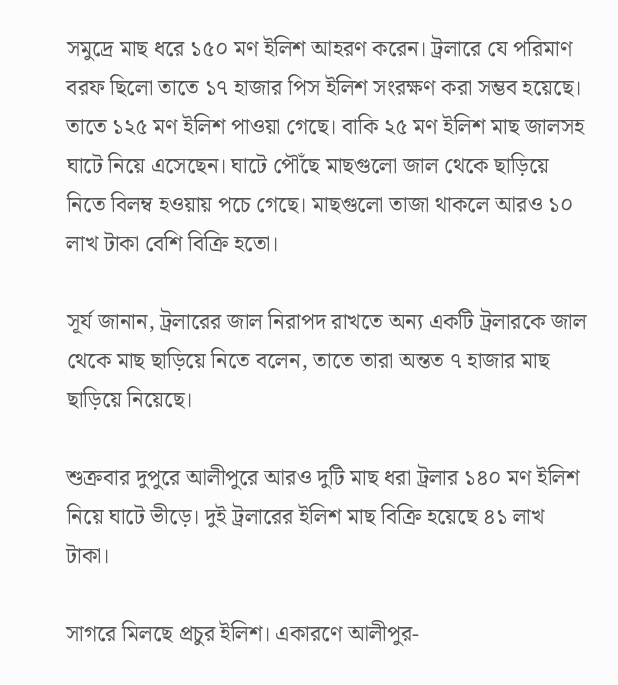সমুদ্রে মাছ ধরে ১৫০ মণ ইলিশ আহরণ করেন। ট্রলারে যে পরিমাণ বরফ ছিলো তাতে ১৭ হাজার পিস ইলিশ সংরক্ষণ করা সম্ভব হয়েছে। তাতে ১২৫ মণ ইলিশ পাওয়া গেছে। বাকি ২৫ মণ ইলিশ মাছ জালসহ ঘাটে নিয়ে এসেছেন। ঘাটে পৌঁছে মাছগুলো জাল থেকে ছাড়িয়ে নিতে বিলম্ব হওয়ায় পচে গেছে। মাছগুলো তাজা থাকলে আরও ১০ লাখ টাকা বেশি বিক্রি হতো।

সূর্য জানান, ট্রলারের জাল নিরাপদ রাখতে অন্য একটি ট্রলারকে জাল থেকে মাছ ছাড়িয়ে নিতে বলেন, তাতে তারা অন্তত ৭ হাজার মাছ ছাড়িয়ে নিয়েছে।

শুক্রবার দুপুরে আলীপুরে আরও দুটি মাছ ধরা ট্রলার ১৪০ মণ ইলিশ নিয়ে ঘাটে ভীড়ে। দুই ট্রলারের ইলিশ মাছ বিক্রি হয়েছে ৪১ লাখ টাকা।

সাগরে মিলছে প্রচুর ইলিশ। একারণে আলীপুর-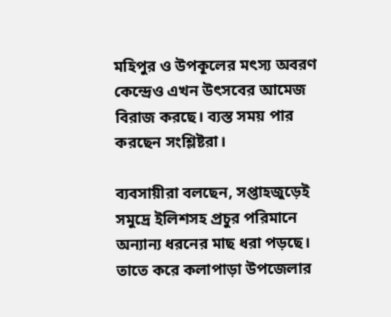মহিপুর ও উপকূলের মৎস্য অবরণ কেন্দ্রেও এখন উৎসবের আমেজ বিরাজ করছে। ব্যস্ত সময় পার করছেন সংশ্লিষ্টরা।

ব্যবসায়ীরা বলছেন, সপ্তাহজুড়েই সমুদ্রে ইলিশসহ প্রচুর পরিমানে অন্যান্য ধরনের মাছ ধরা পড়ছে। তাতে করে কলাপাড়া উপজেলার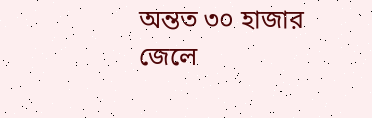অন্তত ৩০ হাজার জেলে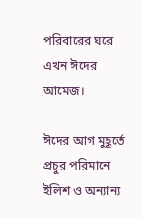পরিবারের ঘরে এখন ঈদের আমেজ।

ঈদের আগ মুহূর্তে প্রচুর পরিমানে ইলিশ ও অন্যান্য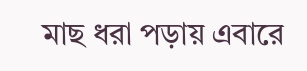মাছ ধরা পড়ায় এবারে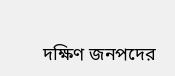দক্ষিণ জনপদের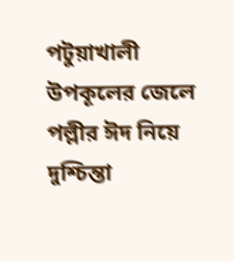পটুয়াখালী উপকূলের জেলে পল্লীর ঈদ নিয়ে দুশ্চিন্তা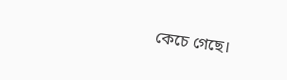কেচে গেছে।